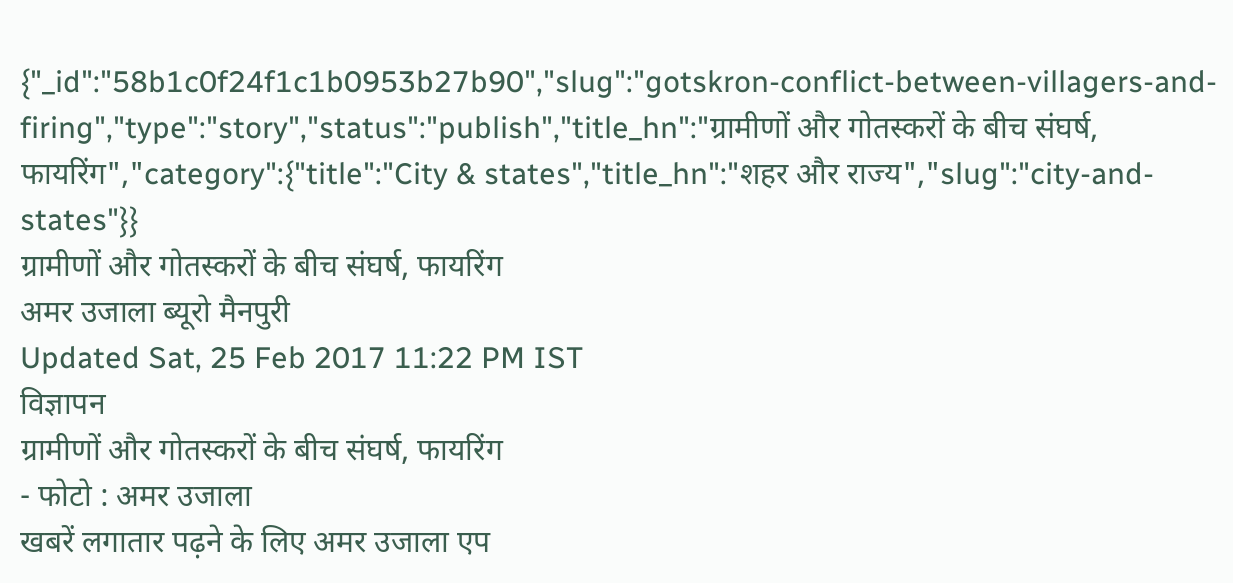{"_id":"58b1c0f24f1c1b0953b27b90","slug":"gotskron-conflict-between-villagers-and-firing","type":"story","status":"publish","title_hn":"ग्रामीणों और गोतस्करों के बीच संघर्ष, फायरिंग","category":{"title":"City & states","title_hn":"शहर और राज्य","slug":"city-and-states"}}
ग्रामीणों और गोतस्करों के बीच संघर्ष, फायरिंग
अमर उजाला ब्यूरो मैनपुरी
Updated Sat, 25 Feb 2017 11:22 PM IST
विज्ञापन
ग्रामीणों और गोतस्करों के बीच संघर्ष, फायरिंग
- फोटो : अमर उजाला
खबरें लगातार पढ़ने के लिए अमर उजाला एप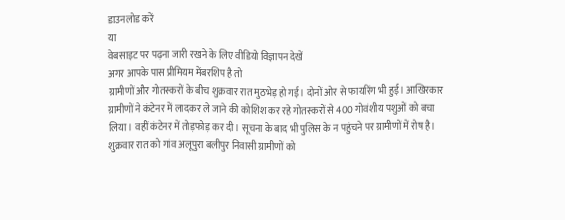डाउनलोड करें
या
वेबसाइट पर पढ़ना जारी रखने के लिए वीडियो विज्ञापन देखें
अगर आपके पास प्रीमियम मेंबरशिप है तो
ग्रामीणों और गोतस्करों के बीच शुक्रवार रात मुठभेड़ हो गई। दोनों ओर से फायरिंग भी हुई। आखिरकार ग्रामीणों ने कंटेनर में लादकर ले जाने की कोशिश कर रहे गोतस्करों से 400 गोवंशीय पशुओं को बचा लिया। वहीं कंटेनर में तोड़फोड़ कर दी। सूचना के बाद भी पुलिस के न पहुंचने पर ग्रामीणों में रोष है।
शुक्रवार रात को गांव अलूपुरा बलीपुर निवासी ग्रामीणों को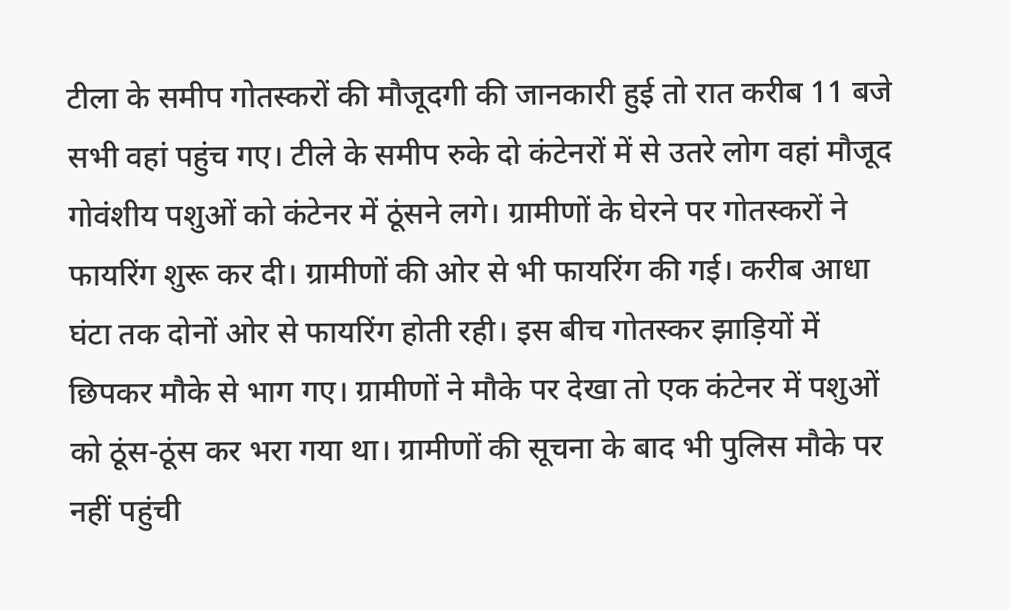टीला के समीप गोतस्करों की मौजूदगी की जानकारी हुई तो रात करीब 11 बजे सभी वहां पहुंच गए। टीले के समीप रुके दो कंटेनरों में से उतरे लोग वहां मौजूद गोवंशीय पशुओं को कंटेनर में ठूंसने लगे। ग्रामीणों के घेरने पर गोतस्करों ने फायरिंग शुरू कर दी। ग्रामीणों की ओर से भी फायरिंग की गई। करीब आधा घंटा तक दोनों ओर से फायरिंग होती रही। इस बीच गोतस्कर झाड़ियों में छिपकर मौके से भाग गए। ग्रामीणों ने मौके पर देखा तो एक कंटेनर में पशुओं को ठूंस-ठूंस कर भरा गया था। ग्रामीणों की सूचना के बाद भी पुलिस मौके पर नहीं पहुंची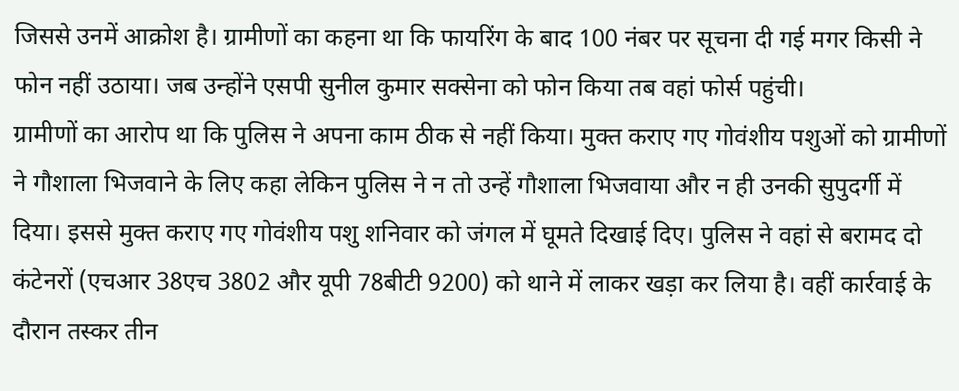जिससे उनमें आक्रोश है। ग्रामीणों का कहना था कि फायरिंग के बाद 100 नंबर पर सूचना दी गई मगर किसी ने फोन नहीं उठाया। जब उन्होंने एसपी सुनील कुमार सक्सेना को फोन किया तब वहां फोर्स पहुंची।
ग्रामीणों का आरोप था कि पुलिस ने अपना काम ठीक से नहीं किया। मुक्त कराए गए गोवंशीय पशुओं को ग्रामीणों ने गौशाला भिजवाने के लिए कहा लेकिन पुलिस ने न तो उन्हें गौशाला भिजवाया और न ही उनकी सुपुदर्गी में दिया। इससे मुक्त कराए गए गोवंशीय पशु शनिवार को जंगल में घूमते दिखाई दिए। पुलिस ने वहां से बरामद दो कंटेनरों (एचआर 38एच 3802 और यूपी 78बीटी 9200) को थाने में लाकर खड़ा कर लिया है। वहीं कार्रवाई के दौरान तस्कर तीन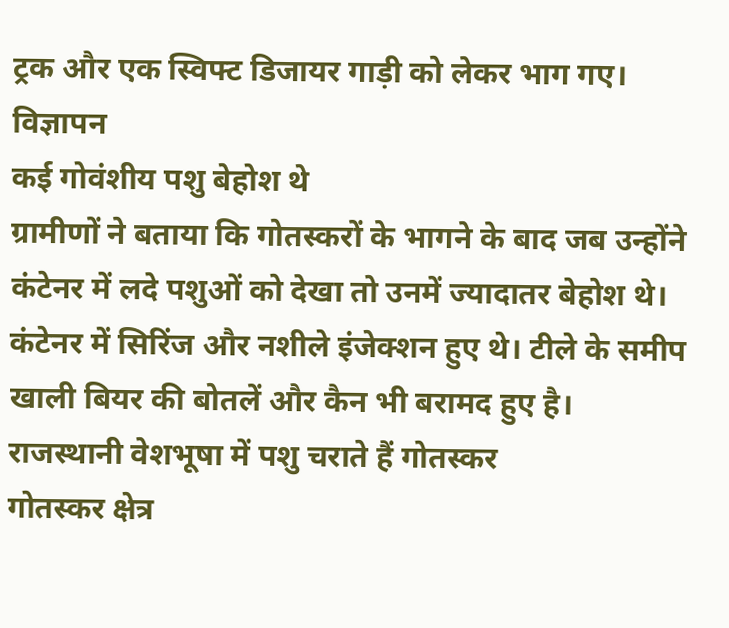ट्रक और एक स्विफ्ट डिजायर गाड़ी को लेकर भाग गए।
विज्ञापन
कई गोवंशीय पशु बेहोश थे
ग्रामीणों ने बताया कि गोतस्करों के भागने के बाद जब उन्होंने कंटेनर में लदे पशुओं को देखा तो उनमें ज्यादातर बेहोश थे। कंटेनर में सिरिंज और नशीले इंजेक्शन हुए थे। टीले के समीप खाली बियर की बोतलें और कैन भी बरामद हुए है।
राजस्थानी वेशभूषा में पशु चराते हैं गोतस्कर
गोतस्कर क्षेत्र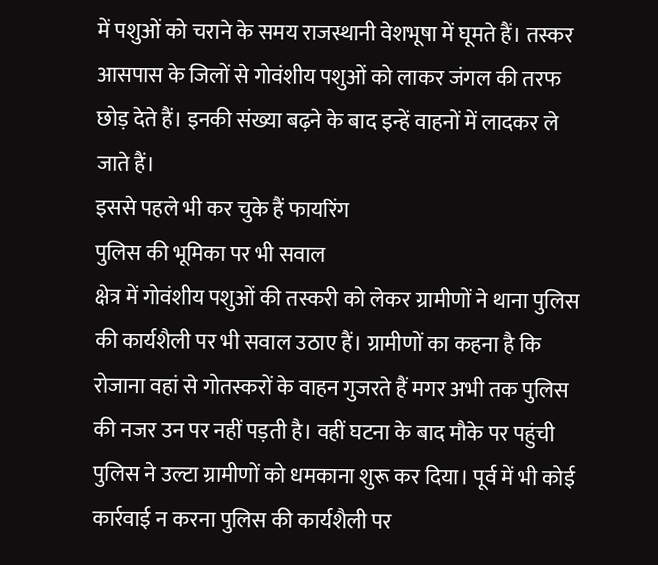में पशुओं को चराने के समय राजस्थानी वेशभूषा में घूमते हैं। तस्कर आसपास के जिलों से गोवंशीय पशुओं को लाकर जंगल की तरफ छोड़ देते हैं। इनकी संख्या बढ़ने के बाद इन्हें वाहनों में लादकर ले जाते हैं।
इससे पहले भी कर चुके हैं फायरिंग
पुलिस की भूमिका पर भी सवाल
क्षेत्र में गोवंशीय पशुओं की तस्करी को लेकर ग्रामीणों ने थाना पुलिस की कार्यशैली पर भी सवाल उठाए हैं। ग्रामीणों का कहना है कि रोजाना वहां से गोतस्करों के वाहन गुजरते हैं मगर अभी तक पुलिस की नजर उन पर नहीं पड़ती है। वहीं घटना के बाद मौके पर पहुंची पुलिस ने उल्टा ग्रामीणों को धमकाना शुरू कर दिया। पूर्व में भी कोई कार्रवाई न करना पुलिस की कार्यशैली पर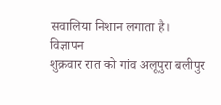सवालिया निशान लगाता है।
विज्ञापन
शुक्रवार रात को गांव अलूपुरा बलीपुर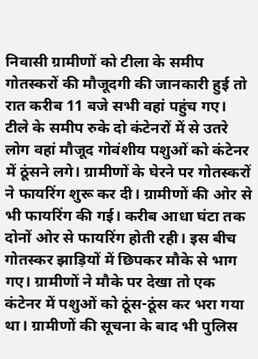निवासी ग्रामीणों को टीला के समीप गोतस्करों की मौजूदगी की जानकारी हुई तो रात करीब 11 बजे सभी वहां पहुंच गए। टीले के समीप रुके दो कंटेनरों में से उतरे लोग वहां मौजूद गोवंशीय पशुओं को कंटेनर में ठूंसने लगे। ग्रामीणों के घेरने पर गोतस्करों ने फायरिंग शुरू कर दी। ग्रामीणों की ओर से भी फायरिंग की गई। करीब आधा घंटा तक दोनों ओर से फायरिंग होती रही। इस बीच गोतस्कर झाड़ियों में छिपकर मौके से भाग गए। ग्रामीणों ने मौके पर देखा तो एक कंटेनर में पशुओं को ठूंस-ठूंस कर भरा गया था। ग्रामीणों की सूचना के बाद भी पुलिस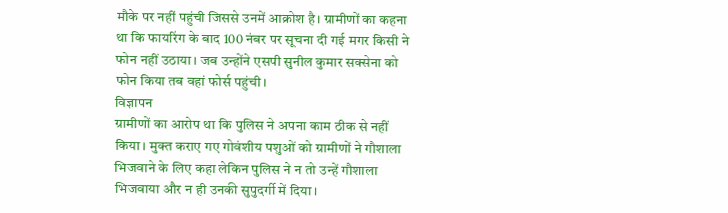मौके पर नहीं पहुंची जिससे उनमें आक्रोश है। ग्रामीणों का कहना था कि फायरिंग के बाद 100 नंबर पर सूचना दी गई मगर किसी ने फोन नहीं उठाया। जब उन्होंने एसपी सुनील कुमार सक्सेना को फोन किया तब वहां फोर्स पहुंची।
विज्ञापन
ग्रामीणों का आरोप था कि पुलिस ने अपना काम ठीक से नहीं किया। मुक्त कराए गए गोवंशीय पशुओं को ग्रामीणों ने गौशाला भिजवाने के लिए कहा लेकिन पुलिस ने न तो उन्हें गौशाला भिजवाया और न ही उनकी सुपुदर्गी में दिया।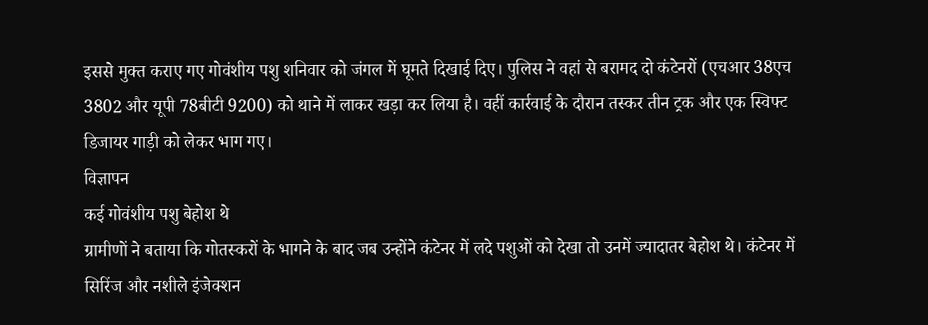इससे मुक्त कराए गए गोवंशीय पशु शनिवार को जंगल में घूमते दिखाई दिए। पुलिस ने वहां से बरामद दो कंटेनरों (एचआर 38एच 3802 और यूपी 78बीटी 9200) को थाने में लाकर खड़ा कर लिया है। वहीं कार्रवाई के दौरान तस्कर तीन ट्रक और एक स्विफ्ट डिजायर गाड़ी को लेकर भाग गए।
विज्ञापन
कई गोवंशीय पशु बेहोश थे
ग्रामीणों ने बताया कि गोतस्करों के भागने के बाद जब उन्होंने कंटेनर में लदे पशुओं को देखा तो उनमें ज्यादातर बेहोश थे। कंटेनर में सिरिंज और नशीले इंजेक्शन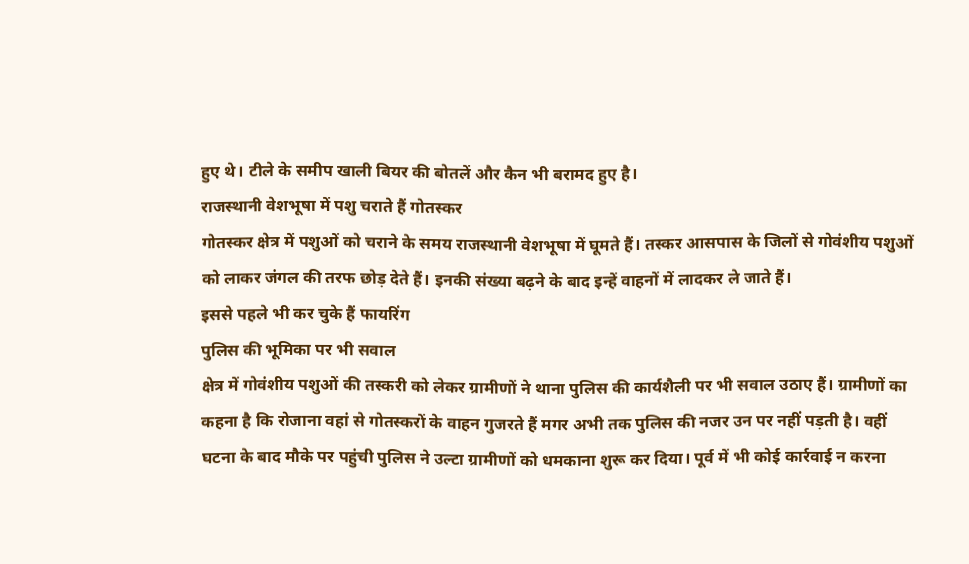हुए थे। टीले के समीप खाली बियर की बोतलें और कैन भी बरामद हुए है।
राजस्थानी वेशभूषा में पशु चराते हैं गोतस्कर
गोतस्कर क्षेत्र में पशुओं को चराने के समय राजस्थानी वेशभूषा में घूमते हैं। तस्कर आसपास के जिलों से गोवंशीय पशुओं को लाकर जंगल की तरफ छोड़ देते हैं। इनकी संख्या बढ़ने के बाद इन्हें वाहनों में लादकर ले जाते हैं।
इससे पहले भी कर चुके हैं फायरिंग
पुलिस की भूमिका पर भी सवाल
क्षेत्र में गोवंशीय पशुओं की तस्करी को लेकर ग्रामीणों ने थाना पुलिस की कार्यशैली पर भी सवाल उठाए हैं। ग्रामीणों का कहना है कि रोजाना वहां से गोतस्करों के वाहन गुजरते हैं मगर अभी तक पुलिस की नजर उन पर नहीं पड़ती है। वहीं घटना के बाद मौके पर पहुंची पुलिस ने उल्टा ग्रामीणों को धमकाना शुरू कर दिया। पूर्व में भी कोई कार्रवाई न करना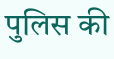पुलिस की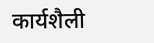कार्यशैली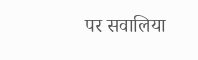पर सवालिया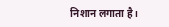निशान लगाता है।